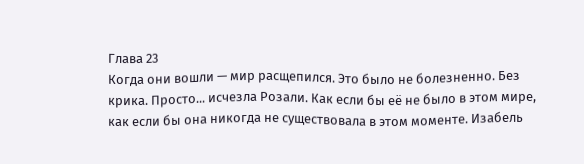Глава 23
Когда они вошли — мир расщепился. Это было не болезненно. Без крика. Просто... исчезла Розали. Как если бы её не было в этом мире, как если бы она никогда не существовала в этом моменте. Изабель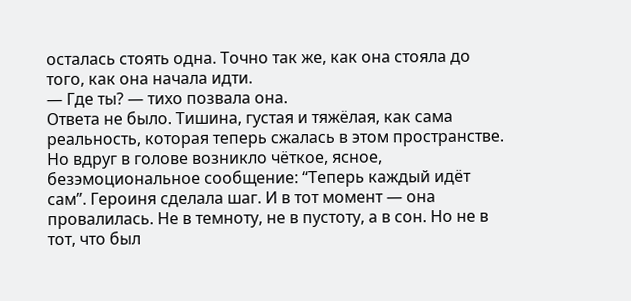осталась стоять одна. Точно так же, как она стояла до того, как она начала идти.
— Где ты? — тихо позвала она.
Ответа не было. Тишина, густая и тяжёлая, как сама реальность, которая теперь сжалась в этом пространстве. Но вдруг в голове возникло чёткое, ясное, безэмоциональное сообщение: “Теперь каждый идёт сам”. Героиня сделала шаг. И в тот момент — она провалилась. Не в темноту, не в пустоту, а в сон. Но не в тот, что был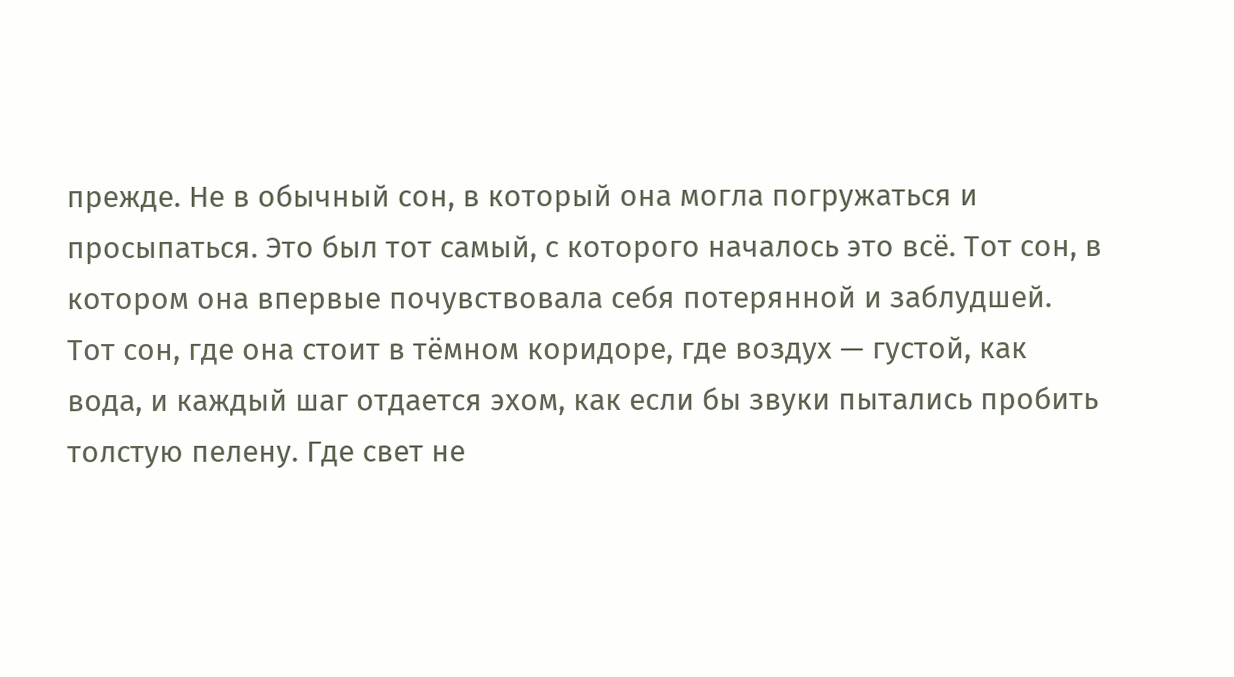прежде. Не в обычный сон, в который она могла погружаться и просыпаться. Это был тот самый, с которого началось это всё. Тот сон, в котором она впервые почувствовала себя потерянной и заблудшей. Тот сон, где она стоит в тёмном коридоре, где воздух — густой, как вода, и каждый шаг отдается эхом, как если бы звуки пытались пробить толстую пелену. Где свет не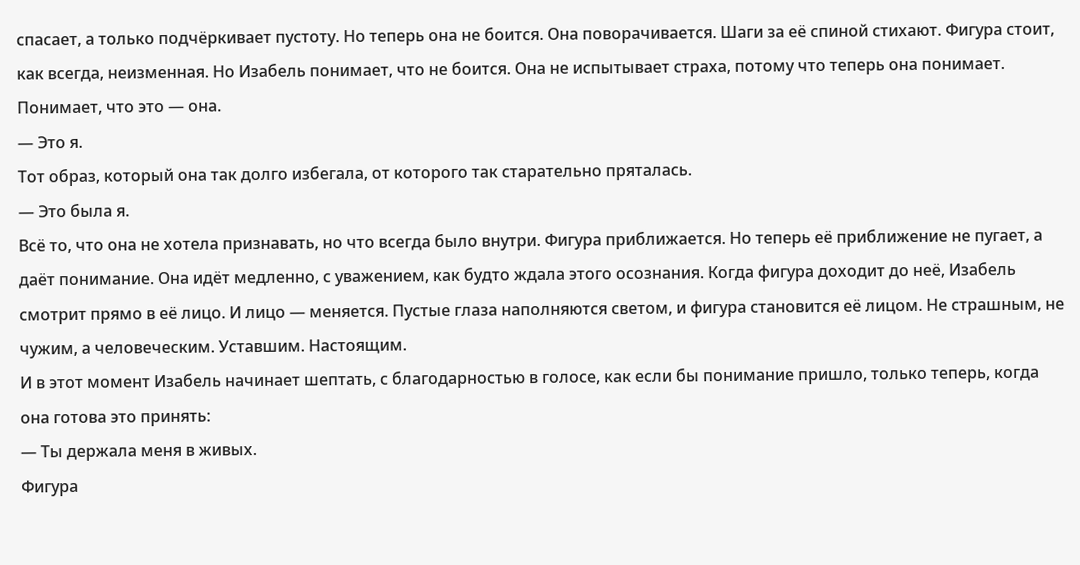спасает, а только подчёркивает пустоту. Но теперь она не боится. Она поворачивается. Шаги за её спиной стихают. Фигура стоит, как всегда, неизменная. Но Изабель понимает, что не боится. Она не испытывает страха, потому что теперь она понимает. Понимает, что это — она.
— Это я.
Тот образ, который она так долго избегала, от которого так старательно пряталась.
— Это была я.
Всё то, что она не хотела признавать, но что всегда было внутри. Фигура приближается. Но теперь её приближение не пугает, а даёт понимание. Она идёт медленно, с уважением, как будто ждала этого осознания. Когда фигура доходит до неё, Изабель смотрит прямо в её лицо. И лицо — меняется. Пустые глаза наполняются светом, и фигура становится её лицом. Не страшным, не чужим, а человеческим. Уставшим. Настоящим.
И в этот момент Изабель начинает шептать, с благодарностью в голосе, как если бы понимание пришло, только теперь, когда она готова это принять:
— Ты держала меня в живых.
Фигура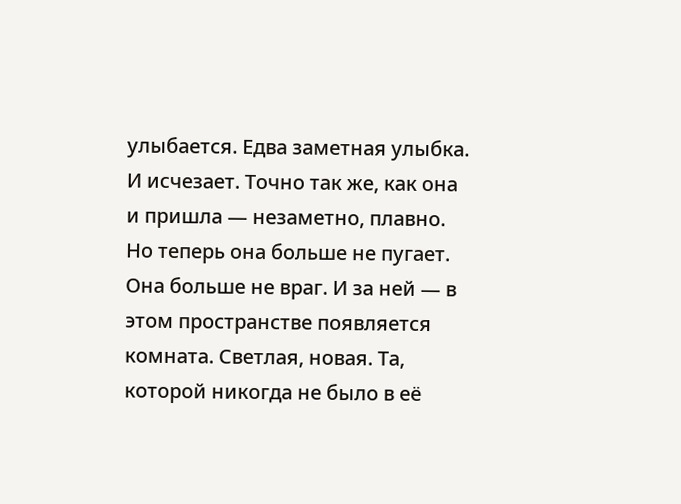улыбается. Едва заметная улыбка. И исчезает. Точно так же, как она и пришла — незаметно, плавно. Но теперь она больше не пугает. Она больше не враг. И за ней — в этом пространстве появляется комната. Светлая, новая. Та, которой никогда не было в её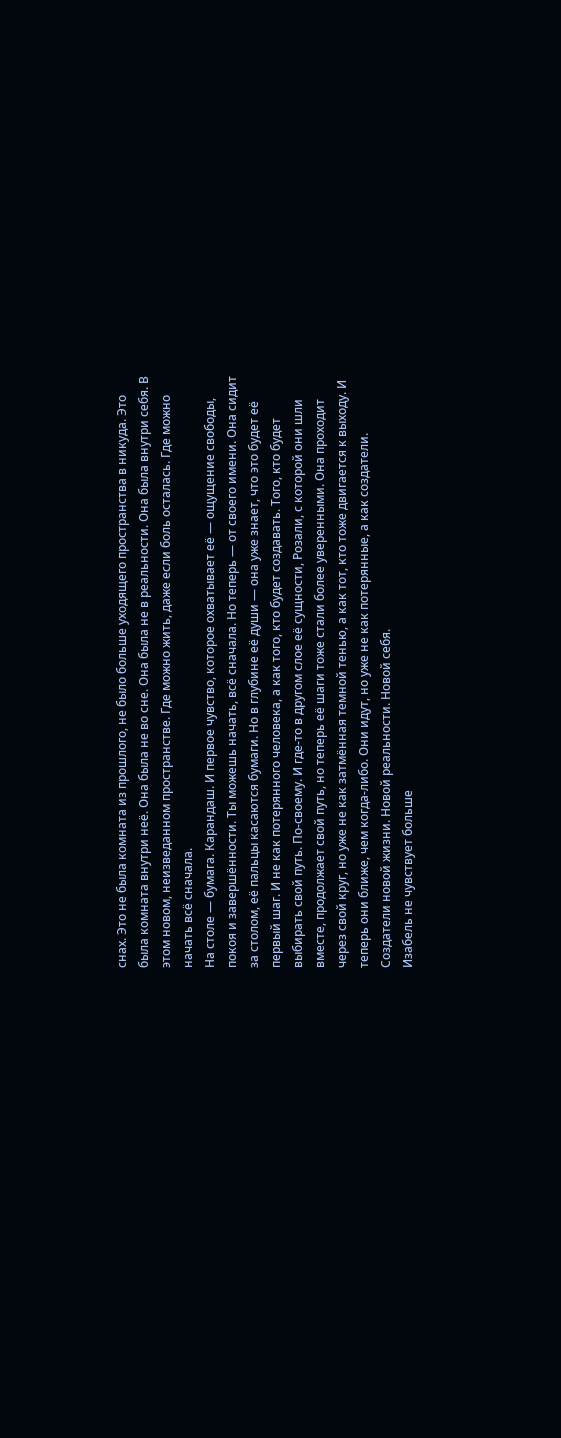снах. Это не была комната из прошлого, не было больше уходящего пространства в никуда. Это была комната внутри неё. Она была не во сне. Она была не в реальности. Она была внутри себя. В этом новом, неизведанном пространстве. Где можно жить, даже если боль осталась. Где можно начать всё сначала.
На столе — бумага. Карандаш. И первое чувство, которое охватывает её — ощущение свободы, покоя и завершённости. Ты можешь начать, всё сначала. Но теперь — от своего имени. Она сидит за столом, её пальцы касаются бумаги. Но в глубине её души — она уже знает, что это будет её первый шаг. И не как потерянного человека, а как того, кто будет создавать. Того, кто будет выбирать свой путь. По-своему. И где-то в другом слое её сущности, Розали, с которой они шли вместе, продолжает свой путь, но теперь её шаги тоже стали более уверенными. Она проходит через свой круг, но уже не как затмённая темной тенью, а как тот, кто тоже двигается к выходу. И теперь они ближе, чем когда-либо. Они идут, но уже не как потерянные, а как создатели. Создатели новой жизни. Новой реальности. Новой себя.
Изабель не чувствует больше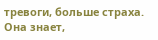тревоги, больше страха. Она знает,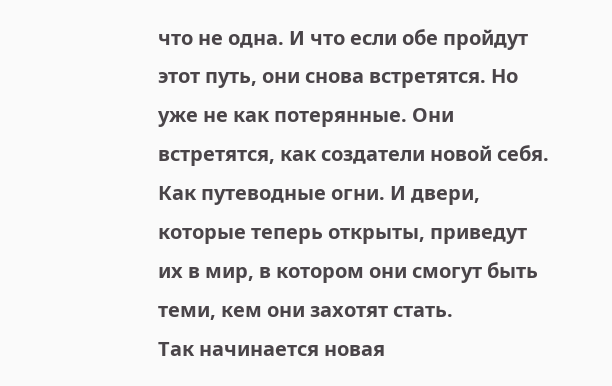что не одна. И что если обе пройдут этот путь, они снова встретятся. Но уже не как потерянные. Они встретятся, как создатели новой себя. Как путеводные огни. И двери, которые теперь открыты, приведут их в мир, в котором они смогут быть теми, кем они захотят стать.
Так начинается новая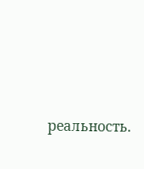реальность.